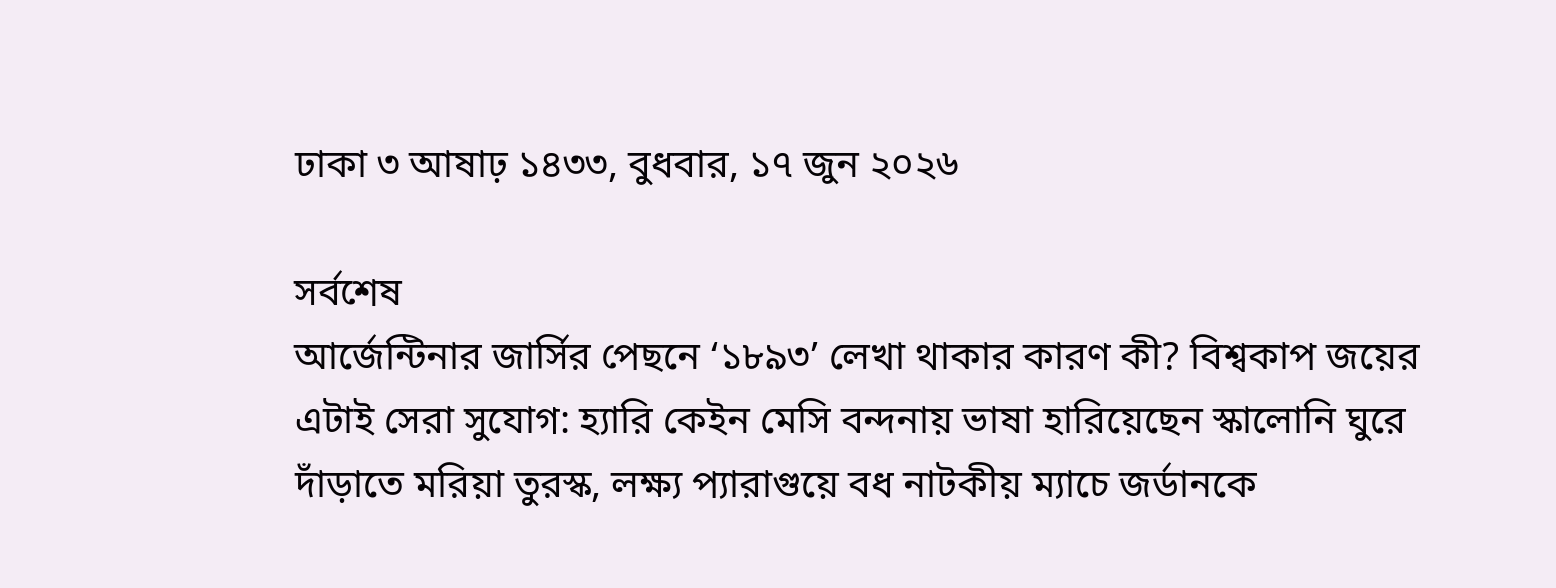ঢাকা ৩ আষাঢ় ১৪৩৩, বুধবার, ১৭ জুন ২০২৬

সর্বশেষ
আর্জেন্টিনার জার্সির পেছনে ‘১৮৯৩’ লেখা থাকার কারণ কী? বিশ্বকাপ জয়ের এটাই সেরা সুযোগ: হ্যারি কেইন মেসি বন্দনায় ভাষা হারিয়েছেন স্কালোনি ঘুরে দাঁড়াতে মরিয়া তুরস্ক, লক্ষ্য প্যারাগুয়ে বধ নাটকীয় ম্যাচে জর্ডানকে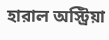হারাল অস্ট্রিয়া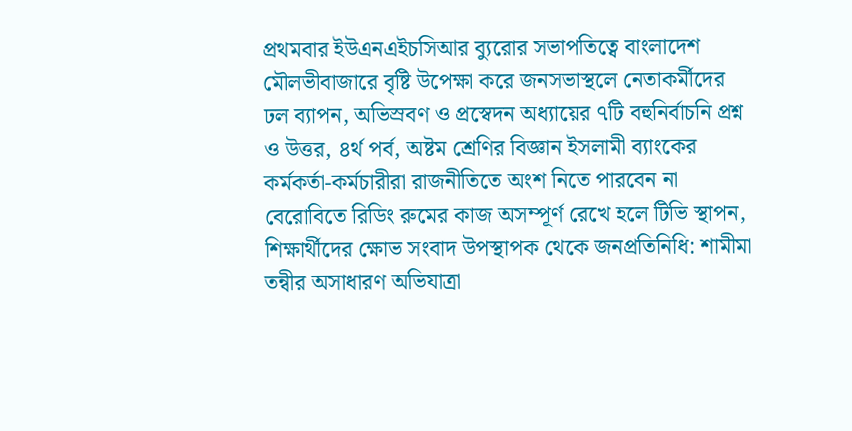প্রথমবার ইউএনএইচসিআর ব্যুরোর সভাপতিত্বে বাংলাদেশ মৌলভীবাজারে বৃষ্টি উপেক্ষা করে জনসভাস্থলে নেতাকর্মীদের ঢল ব্যাপন, অভিস্রবণ ও প্রস্বেদন অধ্যায়ের ৭টি বহুনির্বাচনি প্রশ্ন ও উত্তর, ৪র্থ পর্ব, অষ্টম শ্রেণির বিজ্ঞান ইসলামী ব্যাংকের কর্মকর্তা-কর্মচারীরা রাজনীতিতে অংশ নিতে পারবেন না বেরোবিতে রিডিং রুমের কাজ অসম্পূর্ণ রেখে হলে টিভি স্থাপন, শিক্ষার্থীদের ক্ষোভ সংবাদ উপস্থাপক থেকে জনপ্রতিনিধি: শামীমা তন্বীর অসাধারণ অভিযাত্রা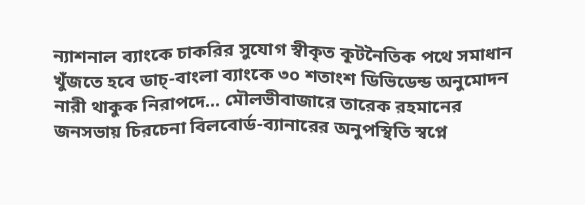ন্যাশনাল ব্যাংকে চাকরির সুযোগ স্বীকৃত কূটনৈতিক পথে সমাধান খুঁজতে হবে ডাচ্-বাংলা ব্যাংকে ৩০ শতাংশ ডিভিডেন্ড অনুমোদন নারী থাকুক নিরাপদে... মৌলভীবাজারে তারেক রহমানের জনসভায় চিরচেনা বিলবোর্ড-ব্যানারের অনুপস্থিতি স্বপ্নে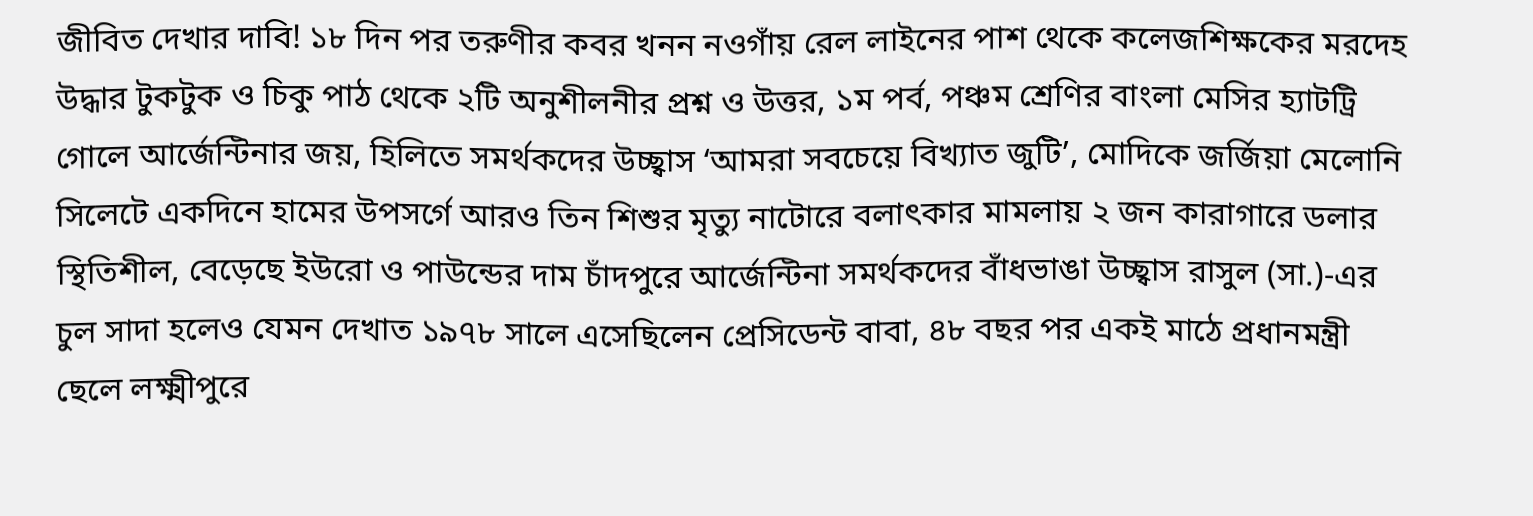জীবিত দেখার দাবি! ১৮ দিন পর তরুণীর কবর খনন নওগাঁয় রেল লাইনের পাশ থেকে কলেজশিক্ষকের মরদেহ উদ্ধার টুকটুক ও চিকু পাঠ থেকে ২টি অনুশীলনীর প্রশ্ন ও উত্তর, ১ম পর্ব, পঞ্চম শ্রেণির বাংলা মেসির হ্যাটট্রি গোলে আর্জেন্টিনার জয়, হিলিতে সমর্থকদের উচ্ছ্বাস ‘আমরা সবচেয়ে বিখ্যাত জুটি’, মোদিকে জর্জিয়া মেলোনি সিলেটে একদিনে হামের উপসর্গে আরও তিন শিশুর মৃত্যু নাটোরে বলাৎকার মামলায় ২ জন কারাগারে ডলার স্থিতিশীল, বেড়েছে ইউরো ও পাউন্ডের দাম চাঁদপুরে আর্জেন্টিনা সমর্থকদের বাঁধভাঙা উচ্ছ্বাস রাসুল (সা.)-এর চুল সাদা হলেও যেমন দেখাত ১৯৭৮ সালে এসেছিলেন প্রেসিডেন্ট বাবা, ৪৮ বছর পর একই মাঠে প্রধানমন্ত্রী ছেলে লক্ষ্মীপুরে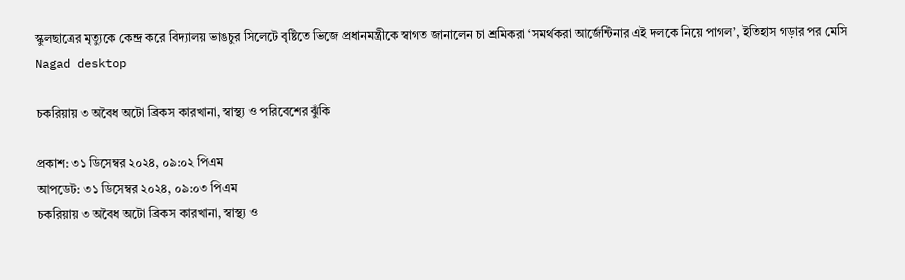স্কুলছাত্রের মৃত্যুকে কেন্দ্র করে বিদ্যালয় ভাঙচুর সিলেটে বৃষ্টিতে ভিজে প্রধানমন্ত্রীকে স্বাগত জানালেন চা শ্রমিকরা ‘সমর্থকরা আর্জেন্টিনার এই দলকে নিয়ে পাগল’, ইতিহাস গড়ার পর মেসি
Nagad desktop

চকরিয়ায় ৩ অবৈধ অটো ব্রিকস কারখানা, স্বাস্থ্য ও পরিবেশের ঝুঁকি

প্রকাশ: ৩১ ডিসেম্বর ২০২৪, ০৯:০২ পিএম
আপডেট: ৩১ ডিসেম্বর ২০২৪, ০৯:০৩ পিএম
চকরিয়ায় ৩ অবৈধ অটো ব্রিকস কারখানা, স্বাস্থ্য ও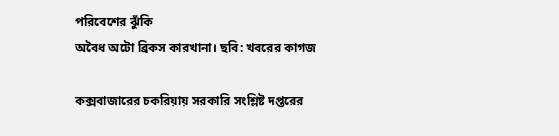পরিবেশের ঝুঁকি
অবৈধ অটো ব্রিকস কারখানা। ছবি: খবরের কাগজ

কক্সবাজারের চকরিয়ায় সরকারি সংশ্লিষ্ট দপ্তরের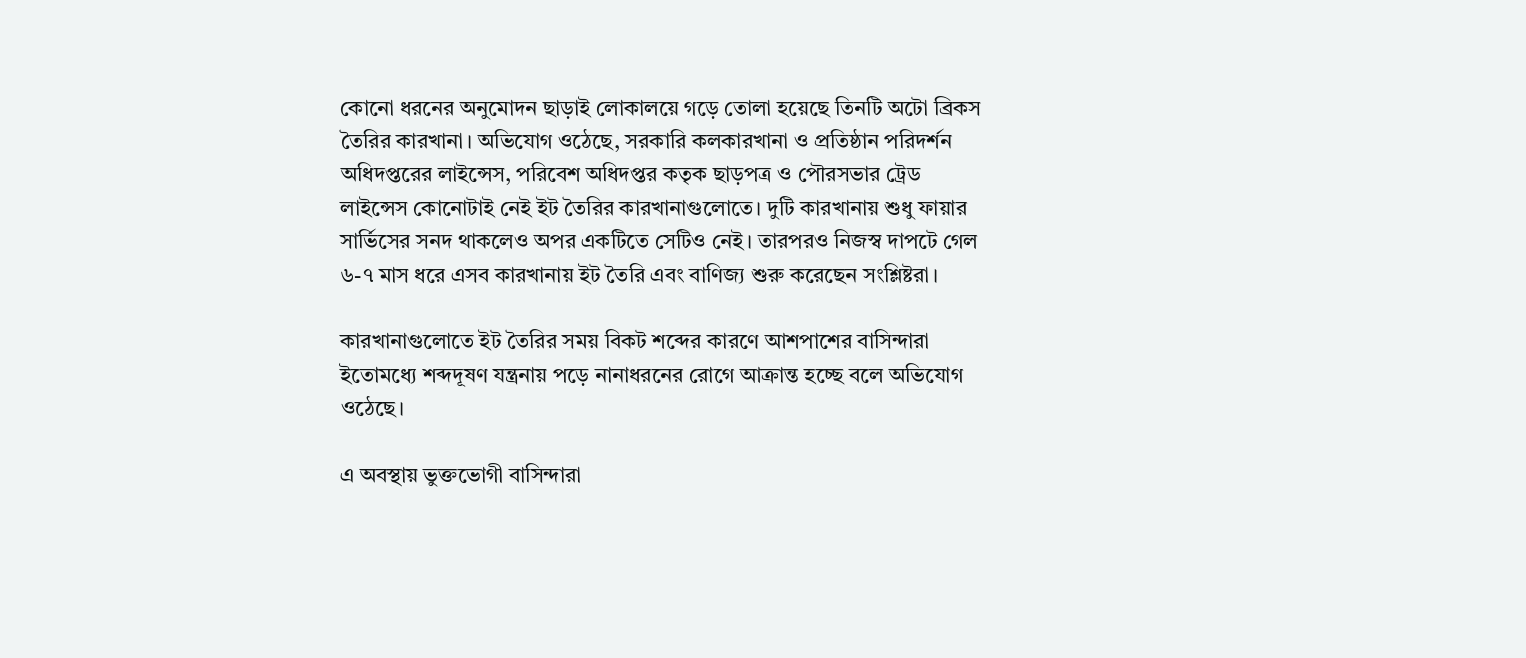কোনো ধরনের অনুমোদন ছাড়াই লোকালয়ে গড়ে তোলা হয়েছে তিনটি অটো ব্রিকস তৈরির কারখানা। অভিযোগ ওঠেছে, সরকারি কলকারখানা ও প্রতিষ্ঠান পরিদর্শন অধিদপ্তরের লাইন্সেস, পরিবেশ অধিদপ্তর কতৃক ছাড়পত্র ও পৌরসভার ট্রেড লাইন্সেস কোনোটাই নেই ইট তৈরির কারখানাগুলোতে। দুটি কারখানায় শুধু ফায়ার সার্ভিসের সনদ থাকলেও অপর একটিতে সেটিও নেই। তারপরও নিজস্ব দাপটে গেল ৬-৭ মাস ধরে এসব কারখানায় ইট তৈরি এবং বাণিজ্য শুরু করেছেন সংশ্লিষ্টরা।

কারখানাগুলোতে ইট তৈরির সময় বিকট শব্দের কারণে আশপাশের বাসিন্দারা ইতোমধ্যে শব্দদূষণ যন্ত্রনায় পড়ে নানাধরনের রোগে আক্রান্ত হচ্ছে বলে অভিযোগ ওঠেছে।

এ অবস্থায় ভুক্তভোগী বাসিন্দারা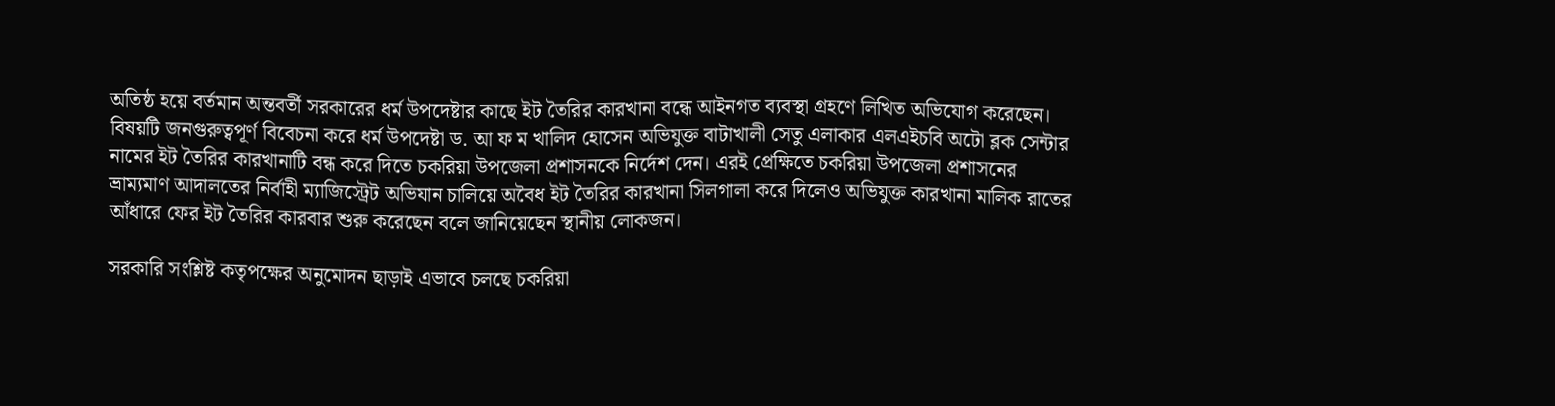অতিষ্ঠ হয়ে বর্তমান অন্তবর্তী সরকারের ধর্ম উপদেষ্টার কাছে ইট তৈরির কারখানা বন্ধে আইনগত ব্যবস্থা গ্রহণে লিখিত অভিযোগ করেছেন। বিষয়টি জনগুরুত্বপূর্ণ বিবেচনা করে ধর্ম উপদেষ্টা ড. আ ফ ম খালিদ হোসেন অভিযুক্ত বাটাখালী সেতু এলাকার এলএইচবি অটো ব্লক সেন্টার নামের ইট তৈরির কারখানাটি বন্ধ করে দিতে চকরিয়া উপজেলা প্রশাসনকে নির্দেশ দেন। এরই প্রেক্ষিতে চকরিয়া উপজেলা প্রশাসনের ভ্রাম্যমাণ আদালতের নির্বাহী ম্যাজিস্ট্রেট অভিযান চালিয়ে অবৈধ ইট তৈরির কারখানা সিলগালা করে দিলেও অভিযুক্ত কারখানা মালিক রাতের আঁধারে ফের ইট তৈরির কারবার শুরু করেছেন বলে জানিয়েছেন স্থানীয় লোকজন।

সরকারি সংশ্লিষ্ট কতৃপক্ষের অনুমোদন ছাড়াই এভাবে চলছে চকরিয়া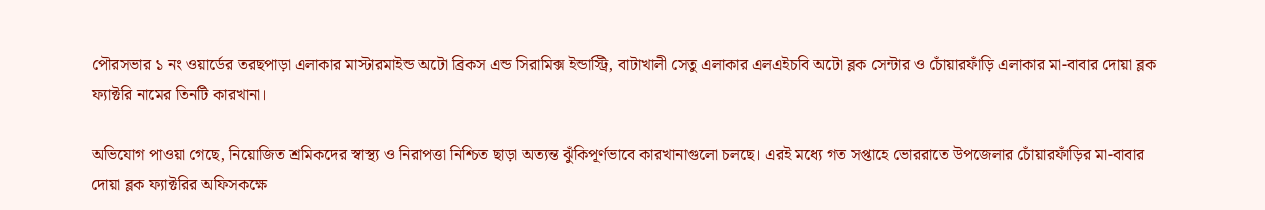পৌরসভার ১ নং ওয়ার্ডের তরছপাড়া এলাকার মাস্টারমাইন্ড অটো ব্রিকস এন্ড সিরামিক্স ইন্ডাস্ট্রি, বাটাখালী সেতু এলাকার এলএইচবি অটো ব্লক সেন্টার ও চোঁয়ারফাঁড়ি এলাকার মা-বাবার দোয়া ব্লক ফ্যাক্টরি নামের তিনটি কারখানা।

অভিযোগ পাওয়া গেছে, নিয়োজিত শ্রমিকদের স্বাস্থ্য ও নিরাপত্তা নিশ্চিত ছাড়া অত্যন্ত ঝুঁকিপূর্ণভাবে কারখানাগুলো চলছে। এরই মধ্যে গত সপ্তাহে ভোররাতে উপজেলার চোঁয়ারফাঁড়ির মা-বাবার দোয়া ব্লক ফ্যাক্টরির অফিসকক্ষে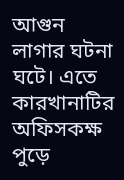আগুন লাগার ঘটনা ঘটে। এতে কারখানাটির অফিসকক্ষ পুড়ে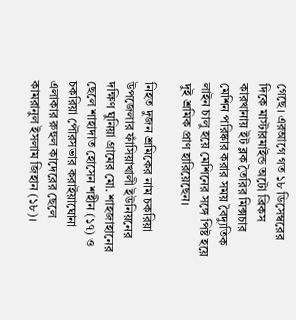গেছে। এরআগে গত ১৮ ডিসেম্বরের দিকে মাস্টারমাইন্ড অটো ব্রিকস কারখানায় ইট ব্লক তৈরির মিক্সচার মেশিন পরিষ্কার করার সময় বৈদ্যুতিক লাইন চালু হয়ে মেশিনের সঙ্গে পিষ্ট হয়ে দুই শ্রমিক প্রাণ হারিয়েছেন।

নিহত দুজন শ্রমিকের নাম চকরিয়া উপজেলার ফাঁসিয়াখালী ইউনিয়নের দক্ষিণ ঘুনিয়া গ্রামের মো. শাহজাহানের ছেলে শাহাদাত হোসেন শহীন (১৭) ও চকরিয়া পৌরসভার করাইয়াঘোনা এলাকার রুহুল কাদেরের ছেলে কামরানুল ইসলাম জিহান (১৮)।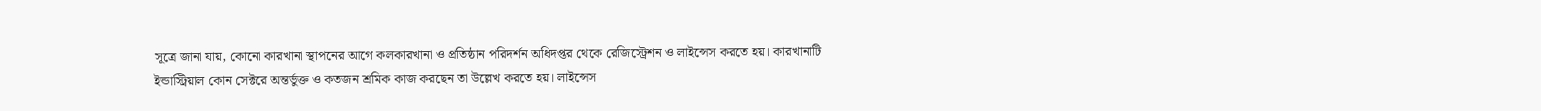সূত্রে জানা যায়, কোনো কারখানা স্থাপনের আগে কলকারখানা ও প্রতিষ্ঠান পরিদর্শন অধিদপ্তর থেকে রেজিস্ট্রেশন ও লাইন্সেস করতে হয়। কারখানাটি ইন্ডাস্ট্রিয়াল কোন সেক্টরে অন্তর্ভুক্ত ও কতজন শ্রমিক কাজ করছেন তা উল্লেখ করতে হয়। লাইন্সেস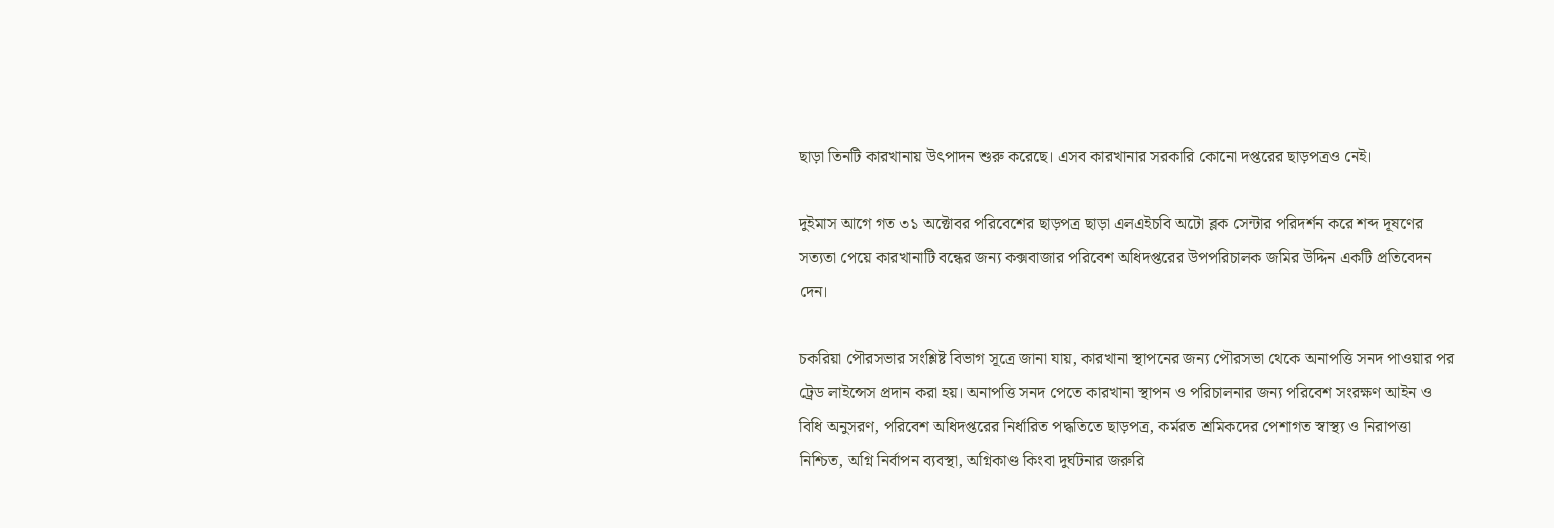ছাড়া তিনটি কারখানায় উৎপাদন শুরু করেছে। এসব কারখানার সরকারি কোনো দপ্তরের ছাড়পত্রও নেই।

দুইমাস আগে গত ৩১ অক্টোবর পরিবেশের ছাড়পত্র ছাড়া এলএইচবি অটো ব্লক সেন্টার পরিদর্শন করে শব্দ দূষণের সত্যতা পেয়ে কারখানাটি বন্ধের জন্য কক্সবাজার পরিবেশ অধিদপ্তরের উপপরিচালক জমির উদ্দিন একটি প্রতিবেদন দেন।

চকরিয়া পৌরসভার সংশ্লিষ্ট বিভাগ সূত্রে জানা যায়, কারখানা স্থাপনের জন্য পৌরসভা থেকে অনাপত্তি সনদ পাওয়ার পর ট্রেড লাইন্সেস প্রদান করা হয়। অনাপত্তি সনদ পেতে কারখানা স্থাপন ও পরিচালনার জন্য পরিবেশ সংরক্ষণ আইন ও বিধি অনুসরণ, পরিবেশ অধিদপ্তরের নির্ধারিত পদ্ধতিতে ছাড়পত্র, কর্মরত শ্রমিকদের পেশাগত স্বাস্থ্য ও নিরাপত্তা নিশ্চিত, অগ্নি নির্বাপন ব্যবস্থা, অগ্নিকাণ্ড কিংবা দুর্ঘটনার জরুরি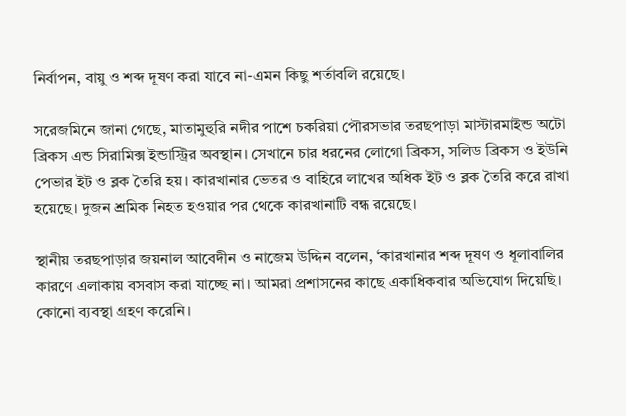নির্বাপন, বায়ু ও শব্দ দূষণ করা যাবে না-এমন কিছু শর্তাবলি রয়েছে।

সরেজমিনে জানা গেছে, মাতামুহুরি নদীর পাশে চকরিয়া পৌরসভার তরছপাড়া মাস্টারমাইন্ড অটো ব্রিকস এন্ড সিরামিক্স ইন্ডাস্ট্রির অবস্থান। সেখানে চার ধরনের লোগো ব্রিকস, সলিড ব্রিকস ও ইউনি পেভার ইট ও ব্লক তৈরি হয়। কারখানার ভেতর ও বাহিরে লাখের অধিক ইট ও ব্লক তৈরি করে রাখা হয়েছে। দুজন শ্রমিক নিহত হওয়ার পর থেকে কারখানাটি বন্ধ রয়েছে।

স্থানীয় তরছপাড়ার জয়নাল আবেদীন ও নাজেম উদ্দিন বলেন, ‘কারখানার শব্দ দূষণ ও ধূলাবালির কারণে এলাকায় বসবাস করা যাচ্ছে না। আমরা প্রশাসনের কাছে একাধিকবার অভিযোগ দিয়েছি। কোনো ব্যবস্থা গ্রহণ করেনি।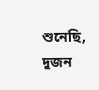শুনেছি, দুজন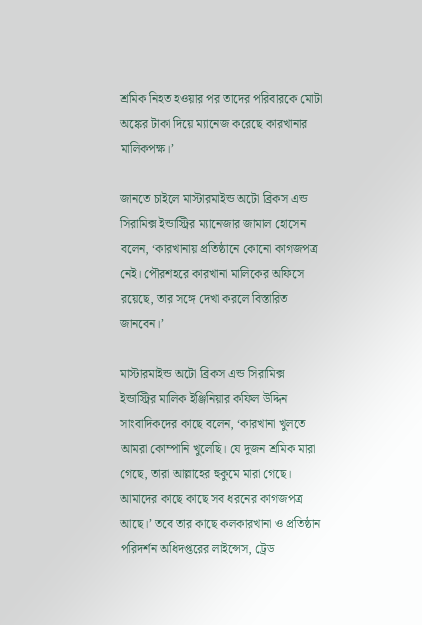শ্রমিক নিহত হওয়ার পর তাদের পরিবারকে মোটা অঙ্কের টাকা দিয়ে ম্যানেজ করেছে কারখানার মালিকপক্ষ।’

জানতে চাইলে মাস্টারমাইন্ড অটো ব্রিকস এন্ড সিরামিক্স ইন্ডাস্ট্রির ম্যানেজার জামাল হোসেন বলেন, ‘কারখানায় প্রতিষ্ঠানে কোনো কাগজপত্র নেই। পৌরশহরে কারখানা মালিকের অফিসে রয়েছে, তার সঙ্গে দেখা করলে বিস্তারিত জানবেন।’

মাস্টারমাইন্ড অটো ব্রিকস এন্ড সিরামিক্স ইন্ডাস্ট্রির মালিক ইঞ্জিনিয়ার কফিল উদ্দিন সাংবাদিকদের কাছে বলেন, ‘কারখানা খুলতে আমরা কোম্পানি খুলেছি। যে দুজন শ্রমিক মারা গেছে, তারা আল্লাহের হুকুমে মারা গেছে। আমাদের কাছে কাছে সব ধরনের কাগজপত্র আছে।’ তবে তার কাছে কলকারখানা ও প্রতিষ্ঠান পরিদর্শন অধিদপ্তরের লাইন্সেস, ট্রেড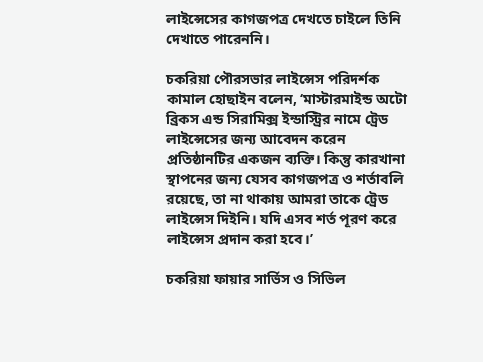লাইন্সেসের কাগজপত্র দেখতে চাইলে তিনি দেখাতে পারেননি।

চকরিয়া পৌরসভার লাইন্সেস পরিদর্শক কামাল হোছাইন বলেন, ‘মাস্টারমাইন্ড অটো ব্রিকস এন্ড সিরামিক্স ইন্ডাস্ট্রির নামে ট্রেড লাইন্সেসের জন্য আবেদন করেন প্রতিষ্ঠানটির একজন ব্যক্তি। কিন্তু কারখানা স্থাপনের জন্য যেসব কাগজপত্র ও শর্তাবলি রয়েছে, তা না থাকায় আমরা তাকে ট্রেড লাইন্সেস দিইনি। যদি এসব শর্ত পূরণ করে লাইন্সেস প্রদান করা হবে।’

চকরিয়া ফায়ার সার্ভিস ও সিভিল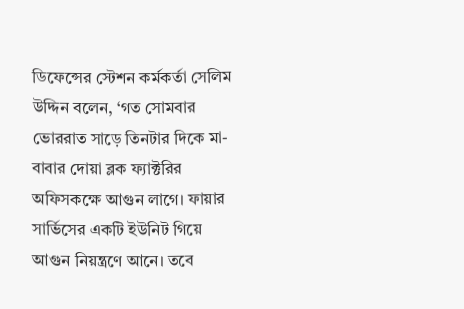ডিফেন্সের স্টেশন কর্মকর্তা সেলিম উদ্দিন বলেন, ‘গত সোমবার ভোররাত সাড়ে তিনটার দিকে মা-বাবার দোয়া ব্লক ফ্যাক্টরির অফিসকক্ষে আগুন লাগে। ফায়ার সার্ভিসের একটি ইউনিট গিয়ে আগুন নিয়ন্ত্রণে আনে। তবে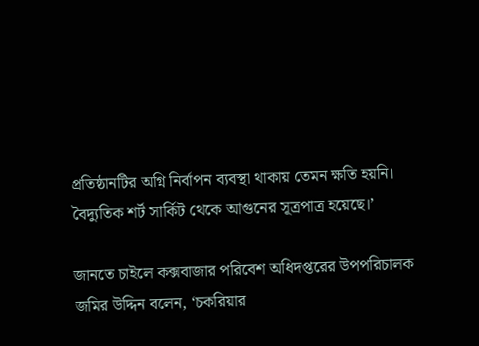প্রতিষ্ঠানটির অগ্নি নির্বাপন ব্যবস্থা থাকায় তেমন ক্ষতি হয়নি। বৈদ্যুতিক শর্ট সার্কিট থেকে আগুনের সূত্রপাত্র হয়েছে।’

জানতে চাইলে কক্সবাজার পরিবেশ অধিদপ্তরের উপপরিচালক জমির উদ্দিন বলেন, ‘চকরিয়ার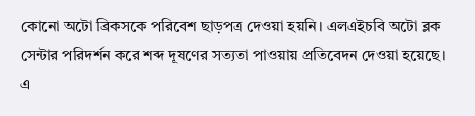কোনো অটো ব্রিকসকে পরিবেশ ছাড়পত্র দেওয়া হয়নি। এলএইচবি অটো ব্লক সেন্টার পরিদর্শন করে শব্দ দূষণের সত্যতা পাওয়ায় প্রতিবেদন দেওয়া হয়েছে। এ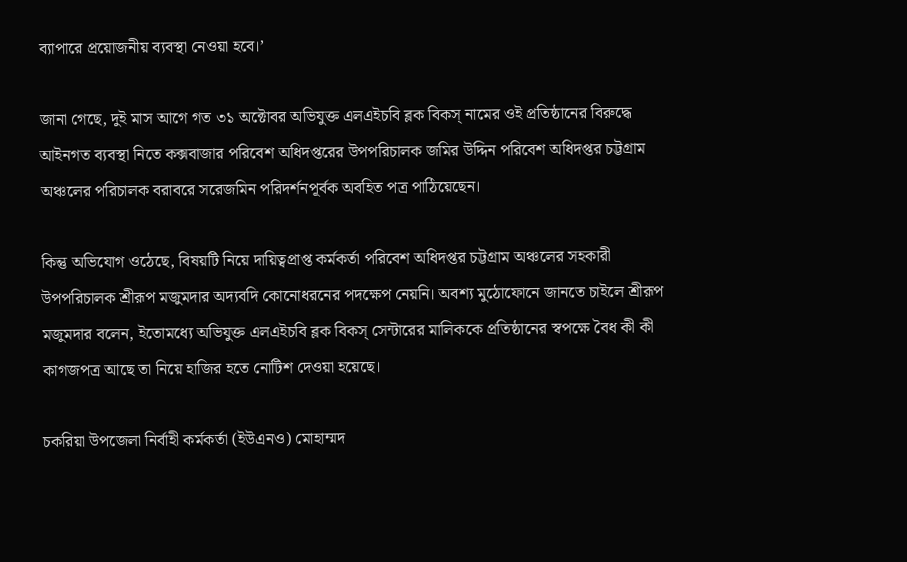ব্যাপারে প্রয়োজনীয় ব্যবস্থা নেওয়া হবে।’

জানা গেছে, দুই মাস আগে গত ৩১ অক্টোবর অভিযুক্ত এলএইচবি ব্লক বিকস্ নামের ওই প্রতিষ্ঠানের বিরুদ্ধে আইনগত ব্যবস্থা নিতে কক্সবাজার পরিবেশ অধিদপ্তরের উপপরিচালক জমির উদ্দিন পরিবেশ অধিদপ্তর চট্টগ্রাম অঞ্চলের পরিচালক বরাবরে সরেজমিন পরিদর্শনপূর্বক অবহিত পত্র পাঠিয়েছেন।

কিন্তু অভিযোগ ওঠেছে, বিষয়টি নিয়ে দায়িত্বপ্রাপ্ত কর্মকর্তা পরিবেশ অধিদপ্তর চট্টগ্রাম অঞ্চলের সহকারী উপপরিচালক শ্রীরূপ মজুমদার অদ্যবদি কোনোধরনের পদক্ষেপ নেয়নি। অবশ্য মুঠোফোনে জানতে চাইলে শ্রীরূপ মজুমদার বলেন, ইতোমধ্যে অভিযুক্ত এলএইচবি ব্লক বিকস্ সেন্টারের মালিককে প্রতিষ্ঠানের স্বপক্ষে বৈধ কী কী কাগজপত্র আছে তা নিয়ে হাজির হতে নোটিশ দেওয়া হয়েছে।

চকরিয়া উপজেলা নির্বাহী কর্মকর্তা (ইউএনও) মোহাম্মদ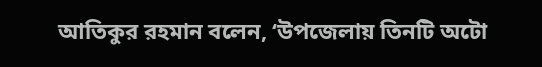আতিকুর রহমান বলেন, ‘উপজেলায় তিনটি অটো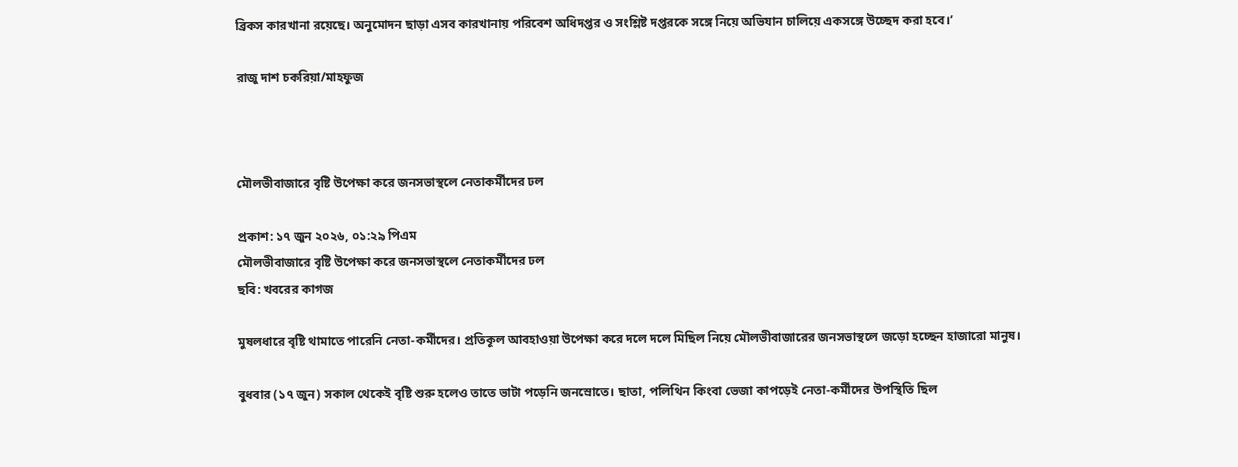ব্রিকস কারখানা রয়েছে। অনুমোদন ছাড়া এসব কারখানায় পরিবেশ অধিদপ্তর ও সংশ্লিষ্ট দপ্তরকে সঙ্গে নিয়ে অভিযান চালিয়ে একসঙ্গে উচ্ছেদ করা হবে।’

রাজু দাশ চকরিয়া/মাহফুজ



মৌলভীবাজারে বৃষ্টি উপেক্ষা করে জনসভাস্থলে নেতাকর্মীদের ঢল

প্রকাশ: ১৭ জুন ২০২৬, ০১:২৯ পিএম
মৌলভীবাজারে বৃষ্টি উপেক্ষা করে জনসভাস্থলে নেতাকর্মীদের ঢল
ছবি: খবরের কাগজ

মুষলধারে বৃষ্টি থামাতে পারেনি নেতা-কর্মীদের। প্রতিকূল আবহাওয়া উপেক্ষা করে দলে দলে মিছিল নিয়ে মৌলভীবাজারের জনসভাস্থলে জড়ো হচ্ছেন হাজারো মানুষ।

বুধবার (১৭ জুন) সকাল থেকেই বৃষ্টি শুরু হলেও তাতে ভাটা পড়েনি জনস্রোতে। ছাতা, পলিথিন কিংবা ভেজা কাপড়েই নেতা-কর্মীদের উপস্থিতি ছিল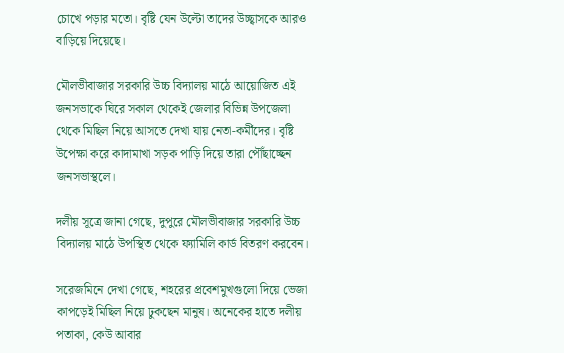চোখে পড়ার মতো। বৃষ্টি যেন উল্টো তাদের উচ্ছ্বাসকে আরও বাড়িয়ে দিয়েছে।

মৌলভীবাজার সরকারি উচ্চ বিদ্যালয় মাঠে আয়োজিত এই জনসভাকে ঘিরে সকাল থেকেই জেলার বিভিন্ন উপজেলা থেকে মিছিল নিয়ে আসতে দেখা যায় নেতা-কর্মীদের। বৃষ্টি উপেক্ষা করে কাদামাখা সড়ক পাড়ি দিয়ে তারা পৌঁছাচ্ছেন জনসভাস্থলে।

দলীয় সূত্রে জানা গেছে, দুপুরে মৌলভীবাজার সরকারি উচ্চ বিদ্যালয় মাঠে উপস্থিত থেকে ফ্যামিলি কার্ড বিতরণ করবেন।

সরেজমিনে দেখা গেছে, শহরের প্রবেশমুখগুলো দিয়ে ভেজা কাপড়েই মিছিল নিয়ে ঢুকছেন মানুষ। অনেকের হাতে দলীয় পতাকা, কেউ আবার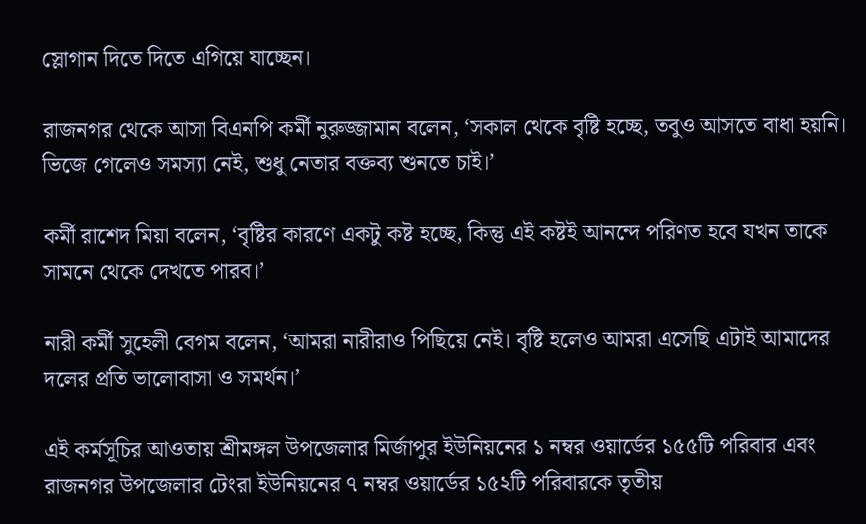স্লোগান দিতে দিতে এগিয়ে যাচ্ছেন।

রাজনগর থেকে আসা বিএনপি কর্মী নুরুজ্জামান বলেন, ‘সকাল থেকে বৃষ্টি হচ্ছে, তবুও আসতে বাধা হয়নি। ভিজে গেলেও সমস্যা নেই, শুধু নেতার বক্তব্য শুনতে চাই।’

কর্মী রাশেদ মিয়া বলেন, ‘বৃষ্টির কারণে একটু কষ্ট হচ্ছে, কিন্তু এই কষ্টই আনন্দে পরিণত হবে যখন তাকে সামনে থেকে দেখতে পারব।’

নারী কর্মী সুহেলী বেগম বলেন, ‘আমরা নারীরাও পিছিয়ে নেই। বৃষ্টি হলেও আমরা এসেছি এটাই আমাদের দলের প্রতি ভালোবাসা ও সমর্থন।’

এই কর্মসূচির আওতায় শ্রীমঙ্গল উপজেলার মির্জাপুর ইউনিয়নের ১ নম্বর ওয়ার্ডের ১৫৫টি পরিবার এবং রাজনগর উপজেলার টেংরা ইউনিয়নের ৭ নম্বর ওয়ার্ডের ১৫২টি পরিবারকে তৃতীয়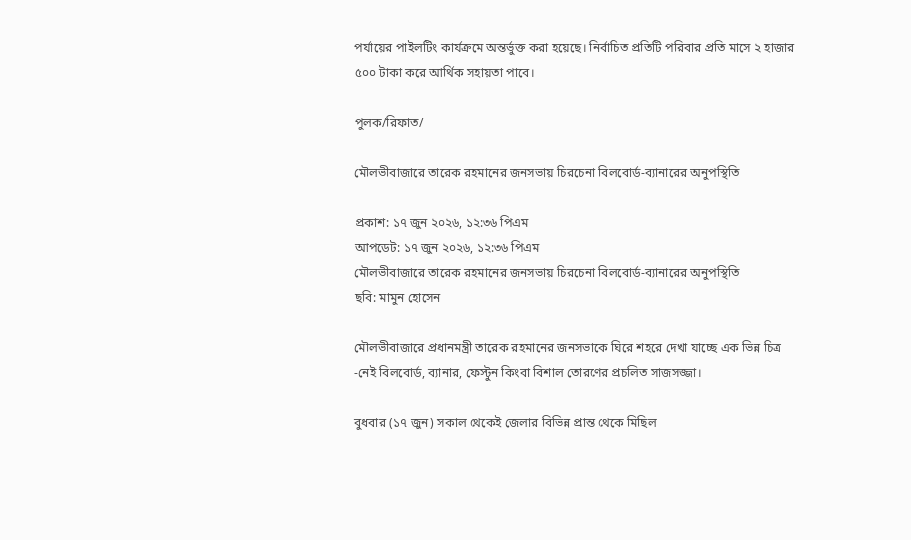পর্যায়ের পাইলটিং কার্যক্রমে অন্তর্ভুক্ত করা হয়েছে। নির্বাচিত প্রতিটি পরিবার প্রতি মাসে ২ হাজার ৫০০ টাকা করে আর্থিক সহায়তা পাবে।

পুলক/রিফাত/

মৌলভীবাজারে তারেক রহমানের জনসভায় চিরচেনা বিলবোর্ড-ব্যানারের অনুপস্থিতি

প্রকাশ: ১৭ জুন ২০২৬, ১২:৩৬ পিএম
আপডেট: ১৭ জুন ২০২৬, ১২:৩৬ পিএম
মৌলভীবাজারে তারেক রহমানের জনসভায় চিরচেনা বিলবোর্ড-ব্যানারের অনুপস্থিতি
ছবি: মামুন হোসেন

মৌলভীবাজারে প্রধানমন্ত্রী তারেক রহমানের জনসভাকে ঘিরে শহরে দেখা যাচ্ছে এক ভিন্ন চিত্র -নেই বিলবোর্ড, ব্যানার, ফেস্টুন কিংবা বিশাল তোরণের প্রচলিত সাজসজ্জা।

বুধবার (১৭ জুন) সকাল থেকেই জেলার বিভিন্ন প্রান্ত থেকে মিছিল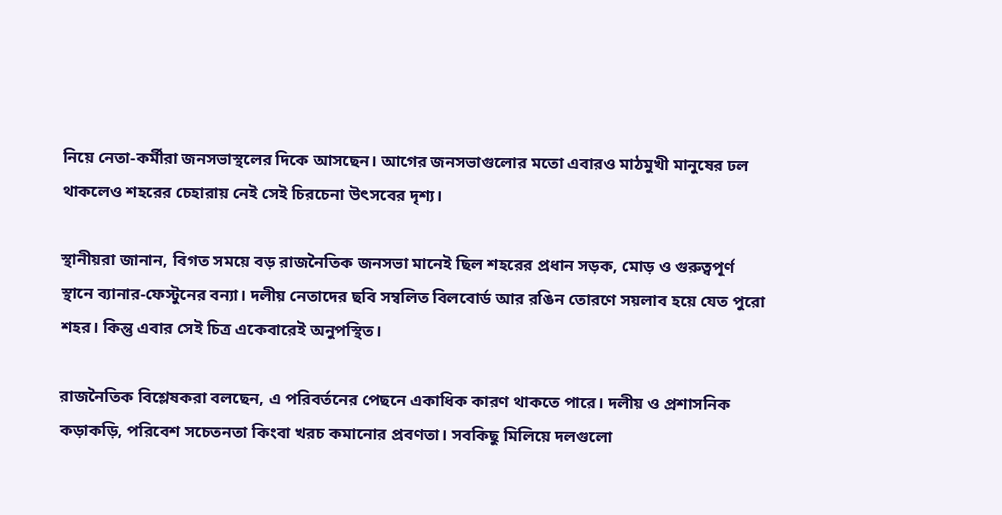নিয়ে নেতা-কর্মীরা জনসভাস্থলের দিকে আসছেন। আগের জনসভাগুলোর মতো এবারও মাঠমুখী মানুষের ঢল থাকলেও শহরের চেহারায় নেই সেই চিরচেনা উৎসবের দৃশ্য।

স্থানীয়রা জানান, বিগত সময়ে বড় রাজনৈতিক জনসভা মানেই ছিল শহরের প্রধান সড়ক, মোড় ও গুরুত্বপূর্ণ স্থানে ব্যানার-ফেস্টুনের বন্যা। দলীয় নেতাদের ছবি সম্বলিত বিলবোর্ড আর রঙিন তোরণে সয়লাব হয়ে যেত পুরো শহর। কিন্তু এবার সেই চিত্র একেবারেই অনুপস্থিত।

রাজনৈতিক বিশ্লেষকরা বলছেন, এ পরিবর্তনের পেছনে একাধিক কারণ থাকতে পারে। দলীয় ও প্রশাসনিক কড়াকড়ি, পরিবেশ সচেতনতা কিংবা খরচ কমানোর প্রবণতা। সবকিছু মিলিয়ে দলগুলো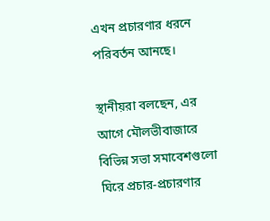এখন প্রচারণার ধরনে পরিবর্তন আনছে।

স্থানীয়রা বলছেন, এর আগে মৌলভীবাজারে বিভিন্ন সভা সমাবেশগুলো ঘিরে প্রচার-প্রচারণার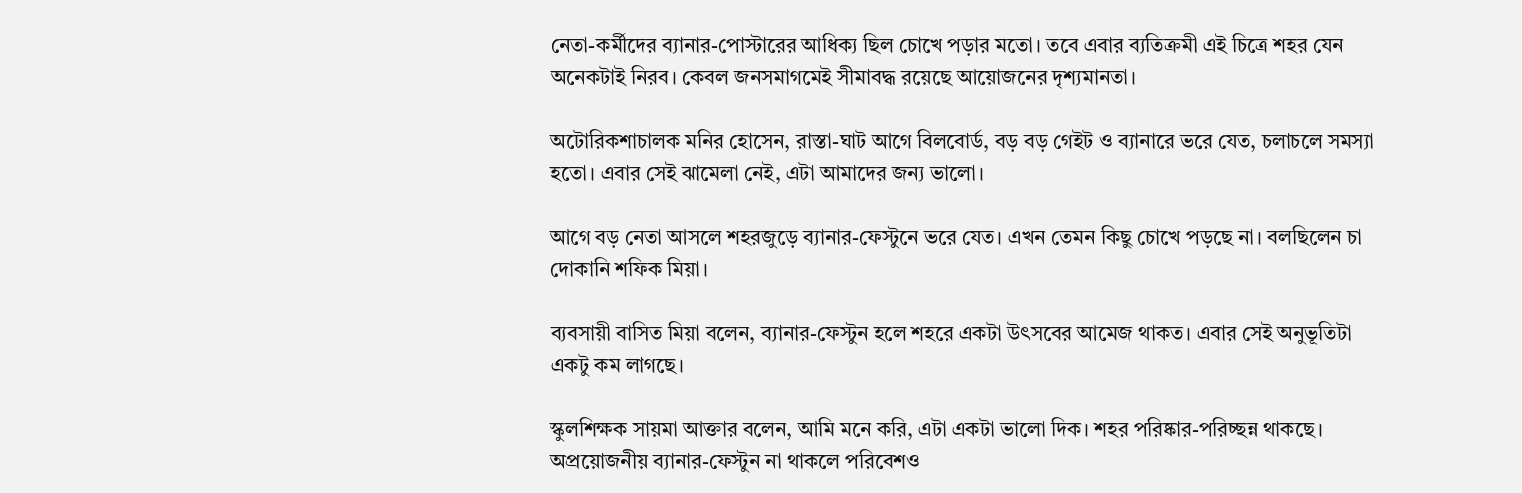নেতা-কর্মীদের ব্যানার-পোস্টারের আধিক্য ছিল চোখে পড়ার মতো। তবে এবার ব্যতিক্রমী এই চিত্রে শহর যেন অনেকটাই নিরব। কেবল জনসমাগমেই সীমাবদ্ধ রয়েছে আয়োজনের দৃশ্যমানতা।

অটোরিকশাচালক মনির হোসেন, রাস্তা-ঘাট আগে বিলবোর্ড, বড় বড় গেইট ও ব্যানারে ভরে যেত, চলাচলে সমস্যা হতো। এবার সেই ঝামেলা নেই, এটা আমাদের জন্য ভালো।

আগে বড় নেতা আসলে শহরজুড়ে ব্যানার-ফেস্টুনে ভরে যেত। এখন তেমন কিছু চোখে পড়ছে না। বলছিলেন চা দোকানি শফিক মিয়া।

ব্যবসায়ী বাসিত মিয়া বলেন, ব্যানার-ফেস্টুন হলে শহরে একটা উৎসবের আমেজ থাকত। এবার সেই অনুভূতিটা একটু কম লাগছে।

স্কুলশিক্ষক সায়মা আক্তার বলেন, আমি মনে করি, এটা একটা ভালো দিক। শহর পরিষ্কার-পরিচ্ছন্ন থাকছে। অপ্রয়োজনীয় ব্যানার-ফেস্টুন না থাকলে পরিবেশও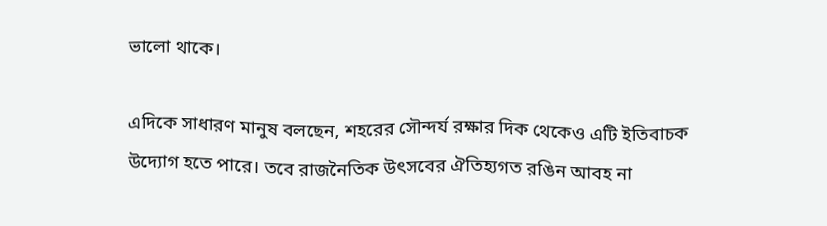ভালো থাকে।

এদিকে সাধারণ মানুষ বলছেন, শহরের সৌন্দর্য রক্ষার দিক থেকেও এটি ইতিবাচক উদ্যোগ হতে পারে। তবে রাজনৈতিক উৎসবের ঐতিহ্যগত রঙিন আবহ না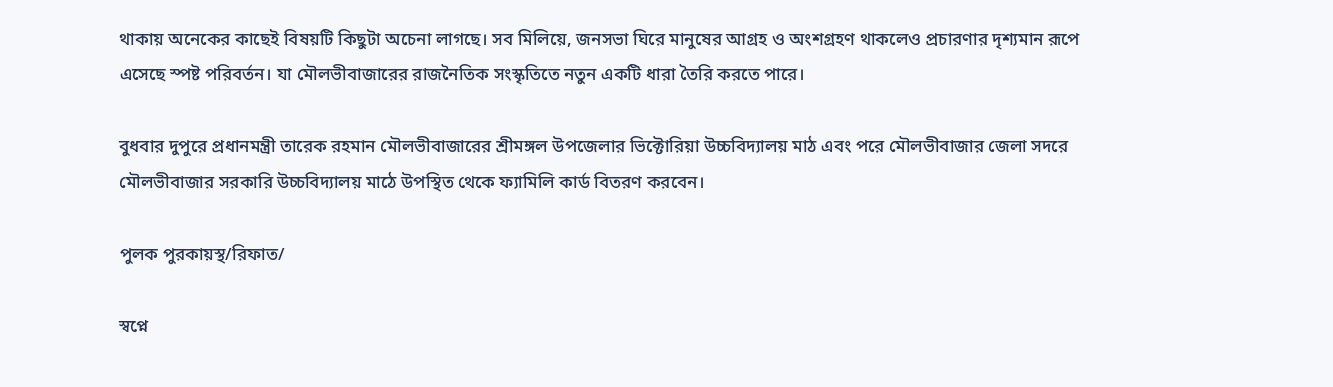থাকায় অনেকের কাছেই বিষয়টি কিছুটা অচেনা লাগছে। সব মিলিয়ে, জনসভা ঘিরে মানুষের আগ্রহ ও অংশগ্রহণ থাকলেও প্রচারণার দৃশ্যমান রূপে এসেছে স্পষ্ট পরিবর্তন। যা মৌলভীবাজারের রাজনৈতিক সংস্কৃতিতে নতুন একটি ধারা তৈরি করতে পারে।

বুধবার দুপুরে প্রধানমন্ত্রী তারেক রহমান মৌলভীবাজারের শ্রীমঙ্গল উপজেলার ভিক্টোরিয়া উচ্চবিদ্যালয় মাঠ এবং পরে মৌলভীবাজার জেলা সদরে মৌলভীবাজার সরকারি উচ্চবিদ্যালয় মাঠে উপস্থিত থেকে ফ্যামিলি কার্ড বিতরণ করবেন।

পুলক পুরকায়স্থ/রিফাত/

স্বপ্নে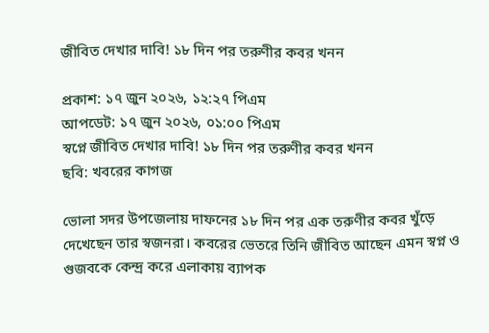জীবিত দেখার দাবি! ১৮ দিন পর তরুণীর কবর খনন

প্রকাশ: ১৭ জুন ২০২৬, ১২:২৭ পিএম
আপডেট: ১৭ জুন ২০২৬, ০১:০০ পিএম
স্বপ্নে জীবিত দেখার দাবি! ১৮ দিন পর তরুণীর কবর খনন
ছবি: খবরের কাগজ

ভোলা সদর উপজেলায় দাফনের ১৮ দিন পর এক তরুণীর কবর খুঁড়ে দেখেছেন তার স্বজনরা। কবরের ভেতরে তিনি জীবিত আছেন এমন স্বপ্ন ও গুজবকে কেন্দ্র করে এলাকায় ব্যাপক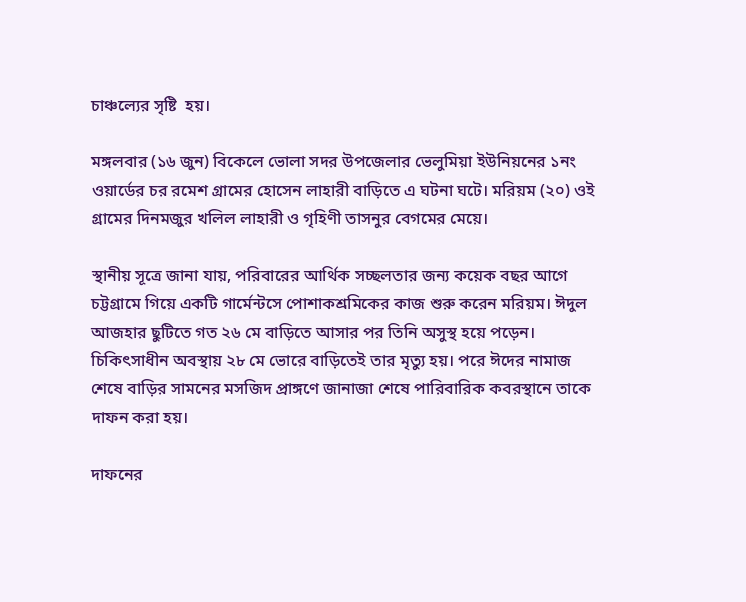চাঞ্চল্যের সৃষ্টি  হয়।

মঙ্গলবার (১৬ জুন) বিকেলে ভোলা সদর উপজেলার ভেলুমিয়া ইউনিয়নের ১নং ওয়ার্ডের চর রমেশ গ্রামের হোসেন লাহারী বাড়িতে এ ঘটনা ঘটে। মরিয়ম (২০) ওই গ্রামের দিনমজুর খলিল লাহারী ও গৃহিণী তাসনুর বেগমের মেয়ে।

স্থানীয় সূত্রে জানা যায়, পরিবারের আর্থিক সচ্ছলতার জন্য কয়েক বছর আগে চট্টগ্রামে গিয়ে একটি গার্মেন্টসে পোশাকশ্রমিকের কাজ শুরু করেন মরিয়ম। ঈদুল আজহার ছুটিতে গত ২৬ মে বাড়িতে আসার পর তিনি অসুস্থ হয়ে পড়েন। চিকিৎসাধীন অবস্থায় ২৮ মে ভোরে বাড়িতেই তার মৃত্যু হয়। পরে ঈদের নামাজ শেষে বাড়ির সামনের মসজিদ প্রাঙ্গণে জানাজা শেষে পারিবারিক কবরস্থানে তাকে দাফন করা হয়।

দাফনের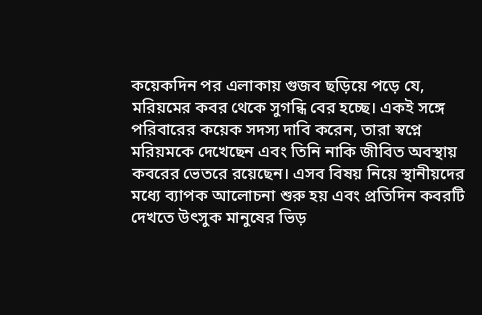কয়েকদিন পর এলাকায় গুজব ছড়িয়ে পড়ে যে, মরিয়মের কবর থেকে সুগন্ধি বের হচ্ছে। একই সঙ্গে পরিবারের কয়েক সদস্য দাবি করেন, তারা স্বপ্নে মরিয়মকে দেখেছেন এবং তিনি নাকি জীবিত অবস্থায় কবরের ভেতরে রয়েছেন। এসব বিষয় নিয়ে স্থানীয়দের মধ্যে ব্যাপক আলোচনা শুরু হয় এবং প্রতিদিন কবরটি দেখতে উৎসুক মানুষের ভিড়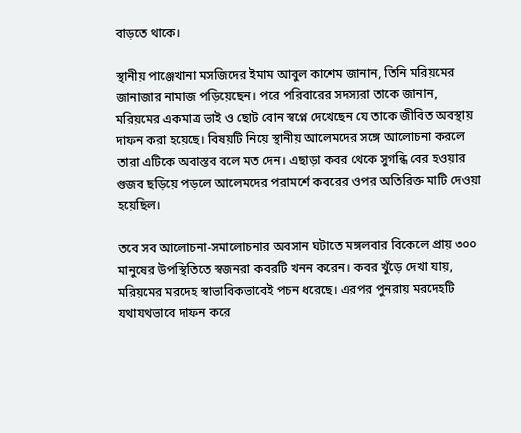বাড়তে থাকে।

স্থানীয় পাঞ্জেখানা মসজিদের ইমাম আবুল কাশেম জানান, তিনি মরিয়মের জানাজার নামাজ পড়িয়েছেন। পরে পরিবারের সদস্যরা তাকে জানান, মরিয়মের একমাত্র ভাই ও ছোট বোন স্বপ্নে দেখেছেন যে তাকে জীবিত অবস্থায় দাফন করা হয়েছে। বিষয়টি নিয়ে স্থানীয় আলেমদের সঙ্গে আলোচনা করলে তারা এটিকে অবাস্তব বলে মত দেন। এছাড়া কবর থেকে সুগন্ধি বের হওয়ার গুজব ছড়িয়ে পড়লে আলেমদের পরামর্শে কবরের ওপর অতিরিক্ত মাটি দেওয়া হয়েছিল।

তবে সব আলোচনা-সমালোচনার অবসান ঘটাতে মঙ্গলবার বিকেলে প্রায় ৩০০ মানুষের উপস্থিতিতে স্বজনরা কবরটি খনন করেন। কবর খুঁড়ে দেখা যায়, মরিয়মের মরদেহ স্বাভাবিকভাবেই পচন ধরেছে। এরপর পুনরায় মরদেহটি যথাযথভাবে দাফন করে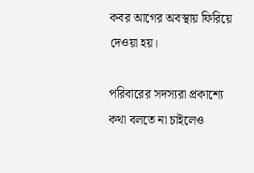কবর আগের অবস্থায় ফিরিয়ে দেওয়া হয়।

পরিবারের সদস্যরা প্রকাশ্যে কথা বলতে না চাইলেও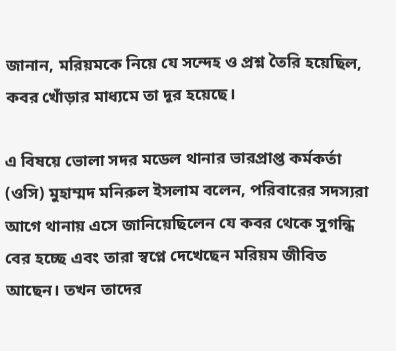জানান, মরিয়মকে নিয়ে যে সন্দেহ ও প্রশ্ন তৈরি হয়েছিল, কবর খোঁড়ার মাধ্যমে তা দূর হয়েছে।

এ বিষয়ে ভোলা সদর মডেল থানার ভারপ্রাপ্ত কর্মকর্তা (ওসি) মুহাম্মদ মনিরুল ইসলাম বলেন, পরিবারের সদস্যরা আগে থানায় এসে জানিয়েছিলেন যে কবর থেকে সুগন্ধি বের হচ্ছে এবং তারা স্বপ্নে দেখেছেন মরিয়ম জীবিত আছেন। তখন তাদের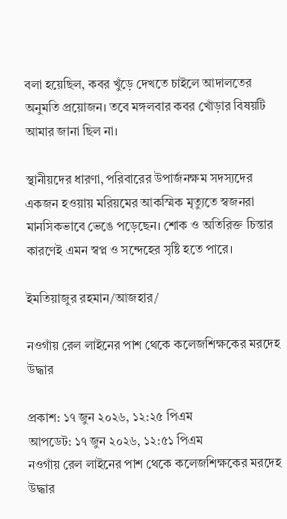বলা হয়েছিল, কবর খুঁড়ে দেখতে চাইলে আদালতের অনুমতি প্রয়োজন। তবে মঙ্গলবার কবর খোঁড়ার বিষয়টি আমার জানা ছিল না।

স্থানীয়দের ধারণা, পরিবারের উপার্জনক্ষম সদস্যদের একজন হওয়ায় মরিয়মের আকস্মিক মৃত্যুতে স্বজনরা মানসিকভাবে ভেঙে পড়েছেন। শোক ও অতিরিক্ত চিন্তার কারণেই এমন স্বপ্ন ও সন্দেহের সৃষ্টি হতে পারে।

ইমতিয়াজুর রহমান/আজহার/

নওগাঁয় রেল লাইনের পাশ থেকে কলেজশিক্ষকের মরদেহ উদ্ধার

প্রকাশ: ১৭ জুন ২০২৬, ১২:২৫ পিএম
আপডেট: ১৭ জুন ২০২৬, ১২:৫১ পিএম
নওগাঁয় রেল লাইনের পাশ থেকে কলেজশিক্ষকের মরদেহ উদ্ধার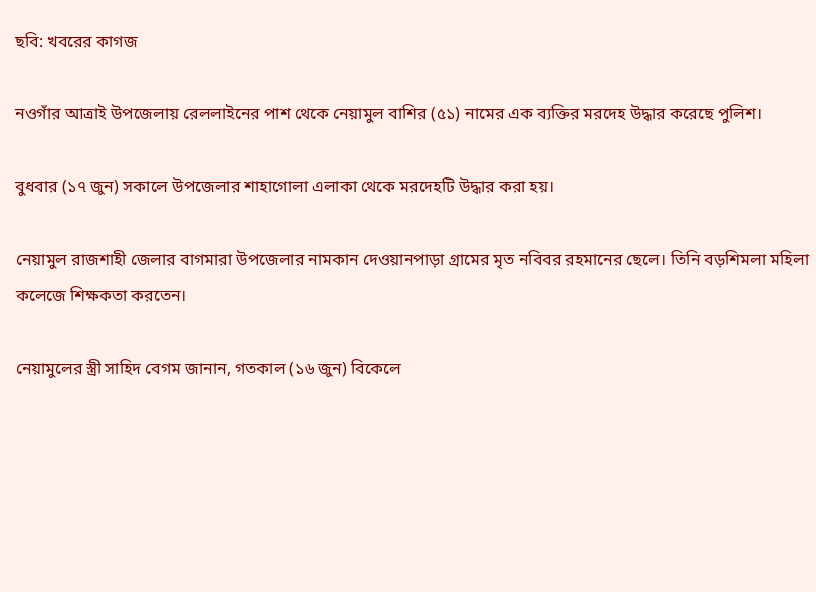ছবি: খবরের কাগজ

নওগাঁর আত্রাই উপজেলায় রেললাইনের পাশ থেকে নেয়ামুল বাশির (৫১) নামের এক ব্যক্তির মরদেহ উদ্ধার করেছে পুলিশ।

বুধবার (১৭ জুন) সকালে উপজেলার শাহাগোলা এলাকা থেকে মরদেহটি উদ্ধার করা হয়।

নেয়ামুল রাজশাহী জেলার বাগমারা উপজেলার নামকান দেওয়ানপাড়া গ্রামের মৃত নবিবর রহমানের ছেলে। তিনি বড়শিমলা মহিলা কলেজে শিক্ষকতা করতেন।

নেয়ামুলের স্ত্রী সাহিদ বেগম জানান, গতকাল (১৬ জুন) বিকেলে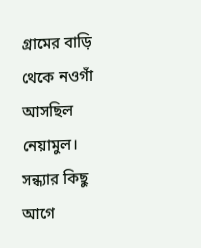গ্রামের বাড়ি থেকে নওগাঁ আসছিল নেয়ামুল। সন্ধ্যার কিছু আগে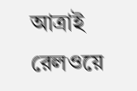আত্রাই রেলওয়ে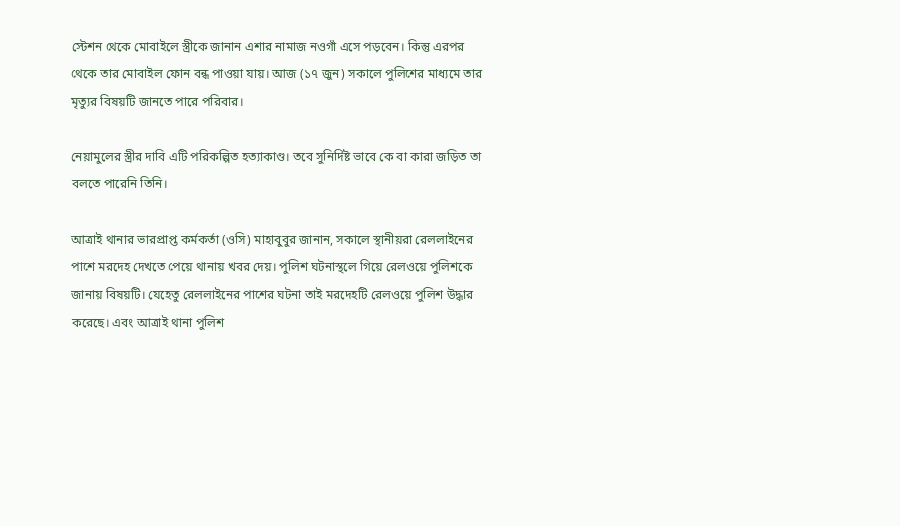স্টেশন থেকে মোবাইলে স্ত্রীকে জানান এশার নামাজ নওগাঁ এসে পড়বেন। কিন্তু এরপর থেকে তার মোবাইল ফোন বন্ধ পাওয়া যায়। আজ (১৭ জুন) সকালে পুলিশের মাধ্যমে তার মৃত্যুর বিষয়টি জানতে পারে পরিবার।

নেয়ামুলের স্ত্রীর দাবি এটি পরিকল্পিত হত্যাকাণ্ড। তবে সুনির্দিষ্ট ভাবে কে বা কারা জড়িত তা বলতে পারেনি তিনি।

আত্রাই থানার ভারপ্রাপ্ত কর্মকর্তা (ওসি) মাহাবুবুর জানান, সকালে স্থানীয়রা রেললাইনের পাশে মরদেহ দেখতে পেয়ে থানায় খবর দেয়। পুলিশ ঘটনাস্থলে গিয়ে রেলওয়ে পুলিশকে জানায় বিষয়টি। যেহেতু রেললাইনের পাশের ঘটনা তাই মরদেহটি রেলওয়ে পুলিশ উদ্ধার করেছে। এবং আত্রাই থানা পুলিশ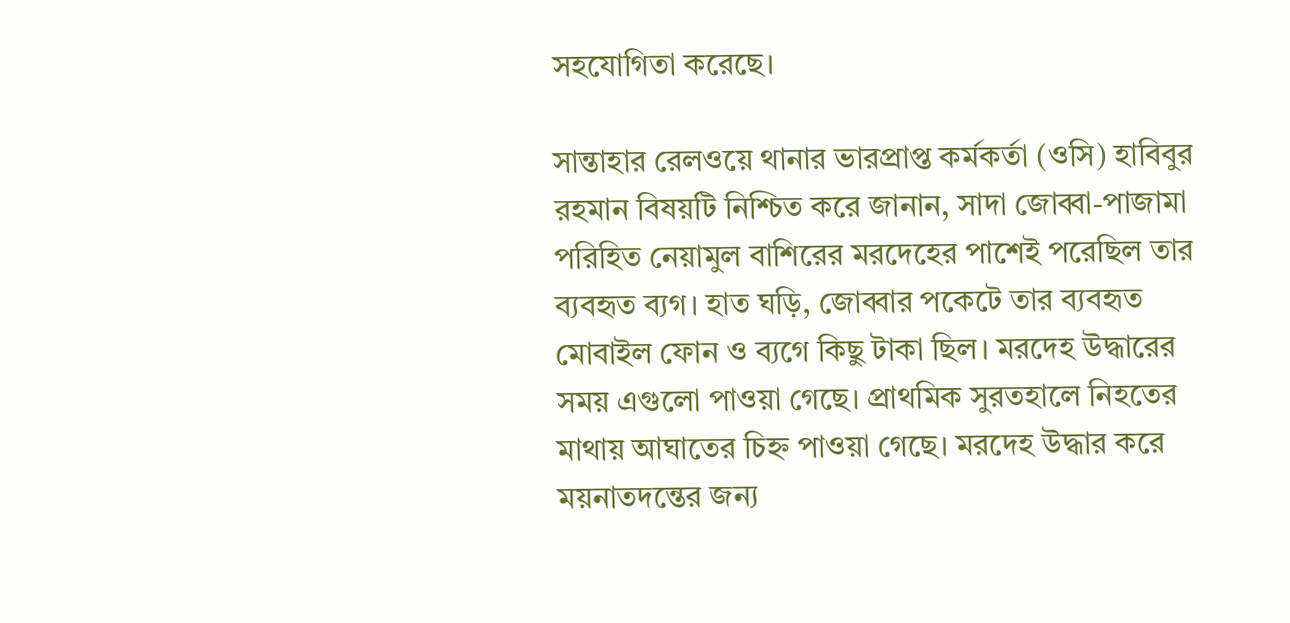সহযোগিতা করেছে।

সান্তাহার রেলওয়ে থানার ভারপ্রাপ্ত কর্মকর্তা (ওসি) হাবিবুর রহমান বিষয়টি নিশ্চিত করে জানান, সাদা জোব্বা-পাজামা পরিহিত নেয়ামুল বাশিরের মরদেহের পাশেই পরেছিল তার ব্যবহৃত ব্যগ। হাত ঘড়ি, জোব্বার পকেটে তার ব্যবহৃত মোবাইল ফোন ও ব্যগে কিছু টাকা ছিল। মরদেহ উদ্ধারের সময় এগুলো পাওয়া গেছে। প্রাথমিক সুরতহালে নিহতের মাথায় আঘাতের চিহ্ন পাওয়া গেছে। মরদেহ উদ্ধার করে ময়নাতদন্তের জন্য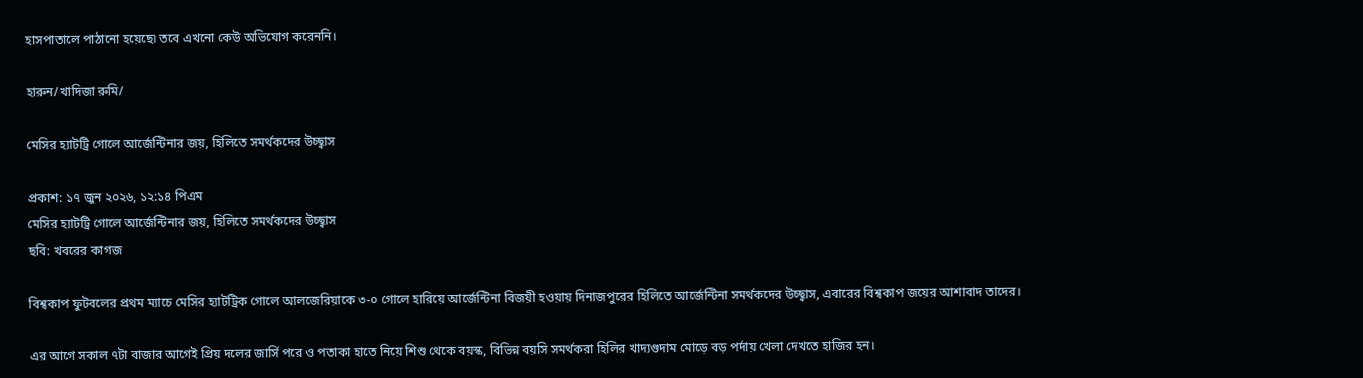হাসপাতালে পাঠানো হয়েছে৷ তবে এখনো কেউ অভিযোগ করেননি।

হারুন/খাদিজা রুমি/

মেসির হ্যাটট্রি গোলে আর্জেন্টিনার জয়, হিলিতে সমর্থকদের উচ্ছ্বাস

প্রকাশ: ১৭ জুন ২০২৬, ১২:১৪ পিএম
মেসির হ্যাটট্রি গোলে আর্জেন্টিনার জয়, হিলিতে সমর্থকদের উচ্ছ্বাস
ছবি: খবরের কাগজ

বিশ্বকাপ ফুটবলের প্রথম ম্যাচে মেসির হ্যাটট্রিক গোলে আলজেরিয়াকে ৩-০ গোলে হারিয়ে আর্জেন্টিনা বিজয়ী হওয়ায় দিনাজপুরের হিলিতে আর্জেন্টিনা সমর্থকদের উচ্ছ্বাস, এবারের বিশ্বকাপ জয়ের আশাবাদ তাদের।

এর আগে সকাল ৭টা বাজার আগেই প্রিয় দলের জার্সি পরে ও পতাকা হাতে নিয়ে শিশু থেকে বয়স্ক, বিভিন্ন বয়সি সমর্থকরা হিলির খাদ্যগুদাম মোড়ে বড় পর্দায় খেলা দেখতে হাজির হন।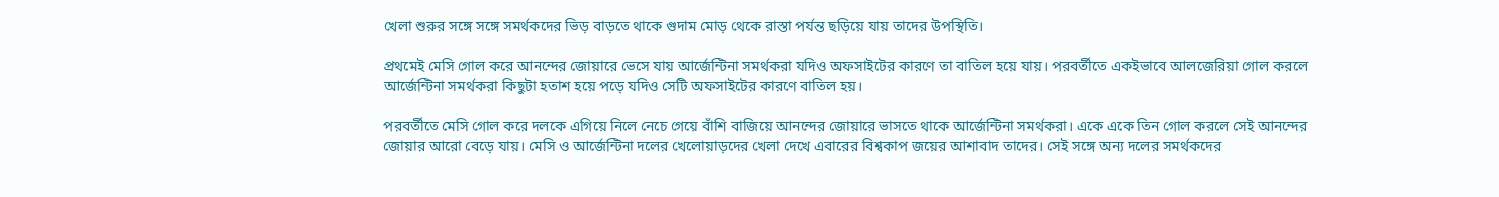খেলা শুরুর সঙ্গে সঙ্গে সমর্থকদের ভিড় বাড়তে থাকে গুদাম মোড় থেকে রাস্তা পর্যন্ত ছড়িয়ে যায় তাদের উপস্থিতি।

প্রথমেই মেসি গোল করে আনন্দের জোয়ারে ভেসে যায় আর্জেন্টিনা সমর্থকরা যদিও অফসাইটের কারণে তা বাতিল হয়ে যায়। পরবর্তীতে একইভাবে আলজেরিয়া গোল করলে আর্জেন্টিনা সমর্থকরা কিছুটা হতাশ হয়ে পড়ে যদিও সেটি অফসাইটের কারণে বাতিল হয়।

পরবর্তীতে মেসি গোল করে দলকে এগিয়ে নিলে নেচে গেয়ে বাঁশি বাজিয়ে আনন্দের জোয়ারে ভাসতে থাকে আর্জেন্টিনা সমর্থকরা। একে একে তিন গোল করলে সেই আনন্দের জোয়ার আরো বেড়ে যায়। মেসি ও আর্জেন্টিনা দলের খেলোয়াড়দের খেলা দেখে এবারের বিশ্বকাপ জয়ের আশাবাদ তাদের। সেই সঙ্গে অন্য দলের সমর্থকদের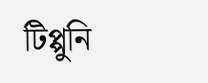টিপ্পুনি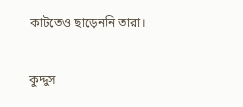কাটতেও ছাড়েননি তারা।

কুদ্দুস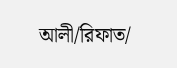আলী/রিফাত/